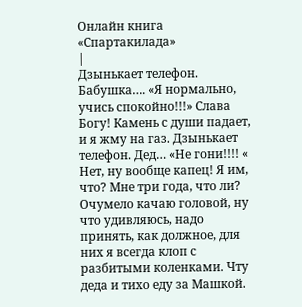Онлайн книга «Спартакилада»
|
Дзынькает телефон. Бабушка…. «Я нормально, учись спокойно!!!» Слава Богу! Камень с души падает, и я жму на газ. Дзынькает телефон. Дед… «Не гони!!!! « Нет, ну вообще капец! Я им, что? Мне три года, что ли? Очумело качаю головой, ну что удивляюсь, надо принять, как должное, для них я всегда клоп с разбитыми коленками. Чту деда и тихо еду за Машкой.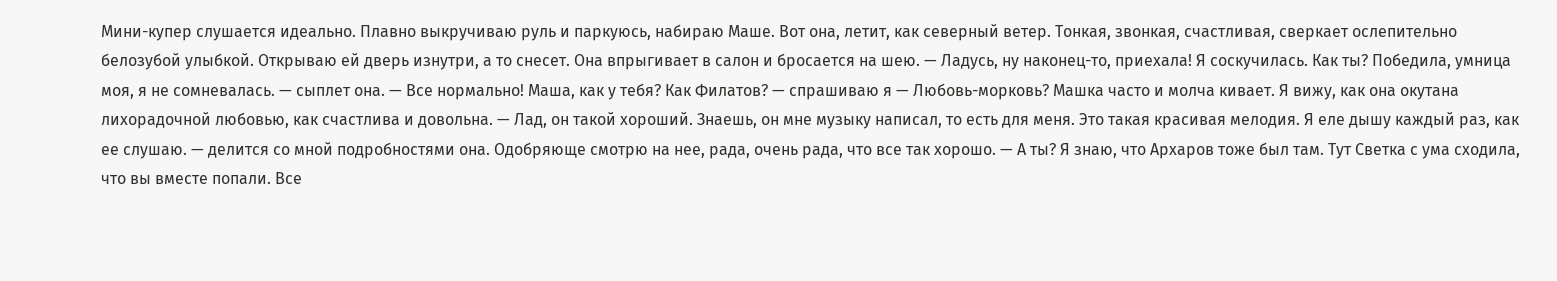Мини-купер слушается идеально. Плавно выкручиваю руль и паркуюсь, набираю Маше. Вот она, летит, как северный ветер. Тонкая, звонкая, счастливая, сверкает ослепительно белозубой улыбкой. Открываю ей дверь изнутри, а то снесет. Она впрыгивает в салон и бросается на шею. — Ладусь, ну наконец-то, приехала! Я соскучилась. Как ты? Победила, умница моя, я не сомневалась. — сыплет она. — Все нормально! Маша, как у тебя? Как Филатов? — спрашиваю я — Любовь-морковь? Машка часто и молча кивает. Я вижу, как она окутана лихорадочной любовью, как счастлива и довольна. — Лад, он такой хороший. Знаешь, он мне музыку написал, то есть для меня. Это такая красивая мелодия. Я еле дышу каждый раз, как ее слушаю. — делится со мной подробностями она. Одобряюще смотрю на нее, рада, очень рада, что все так хорошо. — А ты? Я знаю, что Архаров тоже был там. Тут Светка с ума сходила, что вы вместе попали. Все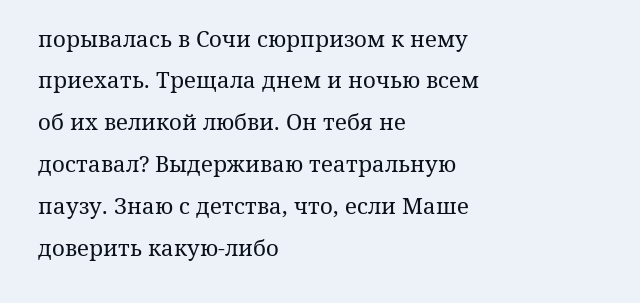порывалась в Сочи сюрпризом к нему приехать. Трещала днем и ночью всем об их великой любви. Он тебя не доставал? Выдерживаю театральную паузу. Знаю с детства, что, если Маше доверить какую-либо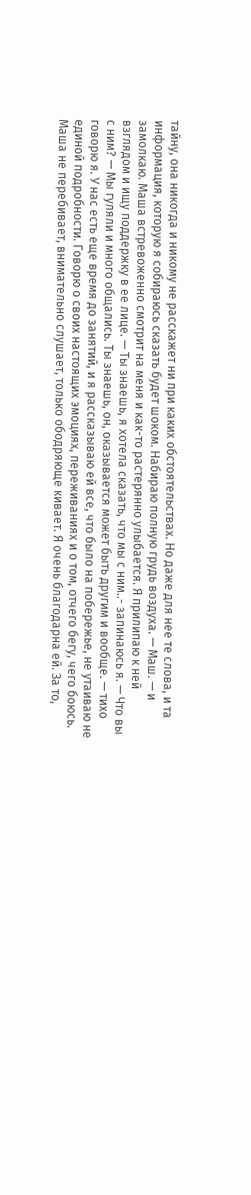тайну, она никогда и никому не расскажет ни при каких обстоятельствах. Но даже для нее те слова, и та информация, которую я собираюсь сказать будет шоком. Набираю полную грудь воздуха. — Маш. — и замолкаю. Маша встревоженно смотрит на меня и как-то растерянно улыбается. Я прилипаю к ней взглядом и ищу поддержку в ее лице. — Ты знаешь, я хотела сказать, что мы с ним..- запинаюсь я. — Что вы с ним? — Мы гуляли и много общались. Ты знаешь, он, оказывается может быть другим и вообще. — тихо говорю я. У нас есть еще время до занятий, и я рассказываю ей все, что было на побережье, не утаиваю не единой подробности. Говорю о своих настоящих эмоциях, переживаниях и о том, отчего бегу, чего боюсь. Маша не перебивает, внимательно слушает, только ободряюще кивает. Я очень благодарна ей. За то,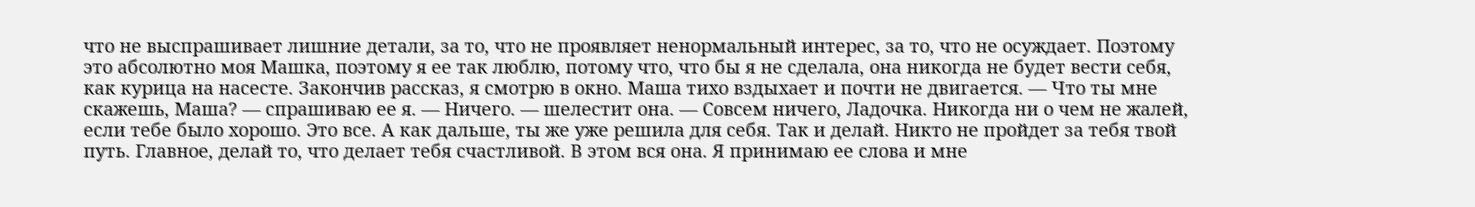что не выспрашивает лишние детали, за то, что не проявляет ненормальный интерес, за то, что не осуждает. Поэтому это абсолютно моя Машка, поэтому я ее так люблю, потому что, что бы я не сделала, она никогда не будет вести себя, как курица на насесте. Закончив рассказ, я смотрю в окно. Маша тихо вздыхает и почти не двигается. — Что ты мне скажешь, Маша? — спрашиваю ее я. — Ничего. — шелестит она. — Совсем ничего, Ладочка. Никогда ни о чем не жалей, если тебе было хорошо. Это все. А как дальше, ты же уже решила для себя. Так и делай. Никто не пройдет за тебя твой путь. Главное, делай то, что делает тебя счастливой. В этом вся она. Я принимаю ее слова и мне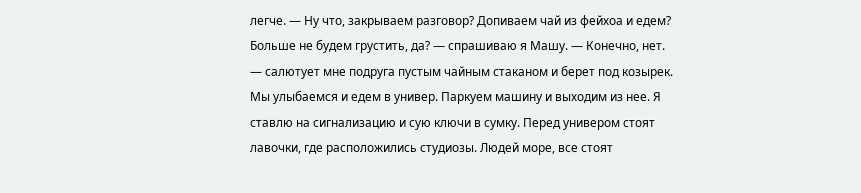легче. — Ну что, закрываем разговор? Допиваем чай из фейхоа и едем? Больше не будем грустить, да? — спрашиваю я Машу. — Конечно, нет. — салютует мне подруга пустым чайным стаканом и берет под козырек. Мы улыбаемся и едем в универ. Паркуем машину и выходим из нее. Я ставлю на сигнализацию и сую ключи в сумку. Перед универом стоят лавочки, где расположились студиозы. Людей море, все стоят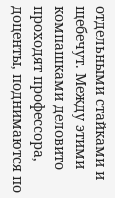отдельными стайками и щебечут. Между этими компашками деловито проходят профессора, доценты, поднимаются по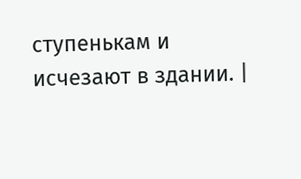ступенькам и исчезают в здании. |